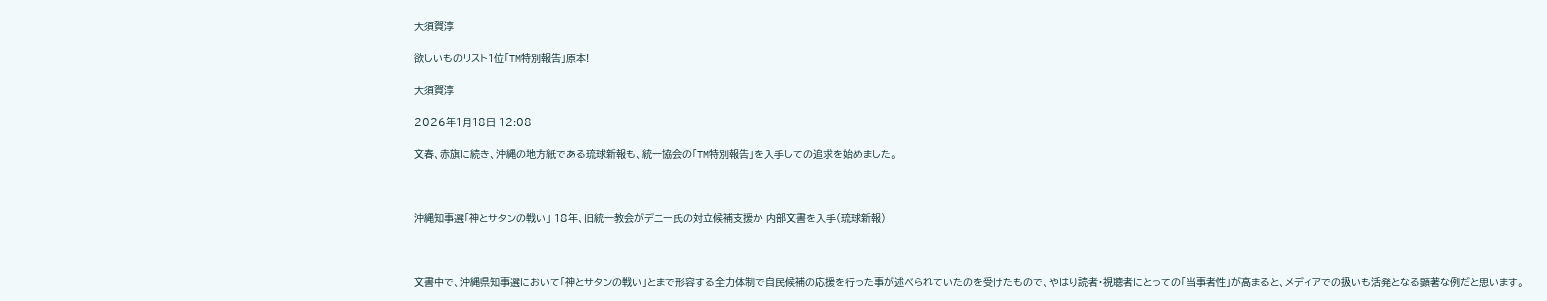大須賀淳

欲しいものリスト1位「TM特別報告」原本!

大須賀淳

2026年1月18日 12:08

文春、赤旗に続き、沖縄の地方紙である琉球新報も、統一協会の「TM特別報告」を入手しての追求を始めました。



沖縄知事選「神とサタンの戦い」 18年、旧統一教会がデニー氏の対立候補支援か 内部文書を入手(琉球新報)



文書中で、沖縄県知事選において「神とサタンの戦い」とまで形容する全力体制で自民候補の応援を行った事が述べられていたのを受けたもので、やはり読者・視聴者にとっての「当事者性」が高まると、メディアでの扱いも活発となる顕著な例だと思います。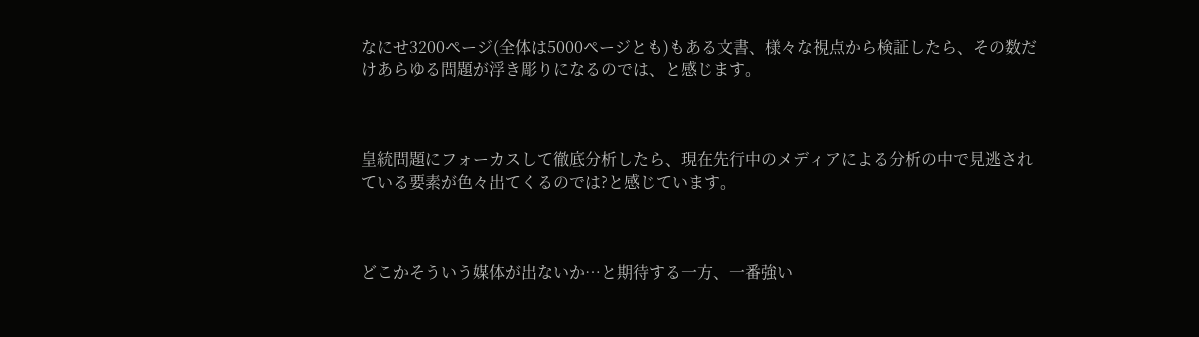なにせ3200ページ(全体は5000ページとも)もある文書、様々な視点から検証したら、その数だけあらゆる問題が浮き彫りになるのでは、と感じます。



皇統問題にフォーカスして徹底分析したら、現在先行中のメディアによる分析の中で見逃されている要素が色々出てくるのでは?と感じています。



どこかそういう媒体が出ないか…と期待する一方、一番強い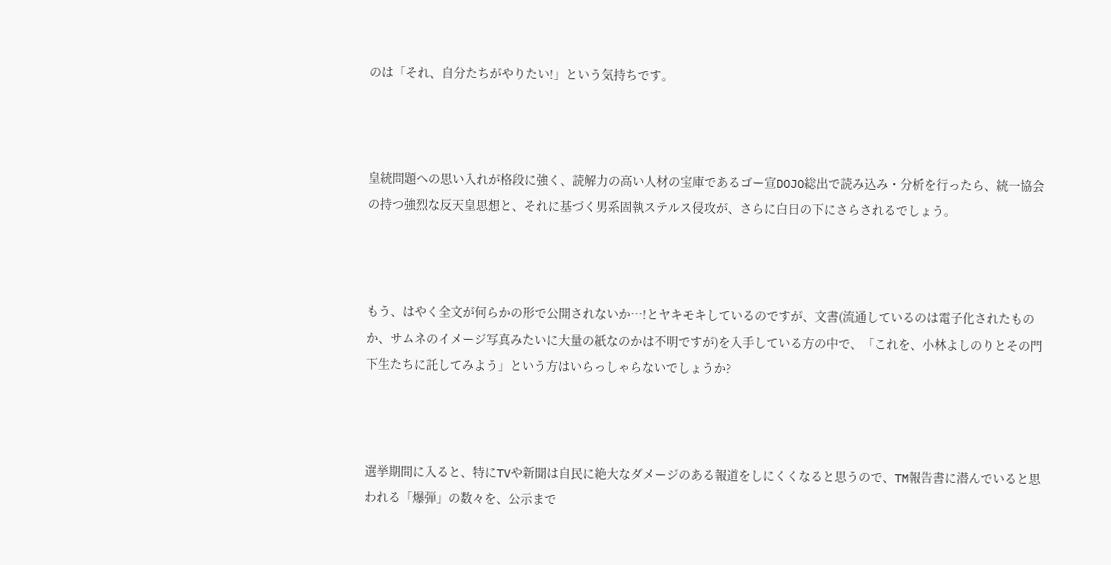のは「それ、自分たちがやりたい!」という気持ちです。



皇統問題への思い入れが格段に強く、読解力の高い人材の宝庫であるゴー宣DOJO総出で読み込み・分析を行ったら、統一協会の持つ強烈な反天皇思想と、それに基づく男系固執ステルス侵攻が、さらに白日の下にさらされるでしょう。



もう、はやく全文が何らかの形で公開されないか…!とヤキモキしているのですが、文書(流通しているのは電子化されたものか、サムネのイメージ写真みたいに大量の紙なのかは不明ですが)を入手している方の中で、「これを、小林よしのりとその門下生たちに託してみよう」という方はいらっしゃらないでしょうか?



選挙期間に入ると、特にTVや新聞は自民に絶大なダメージのある報道をしにくくなると思うので、TM報告書に潜んでいると思われる「爆弾」の数々を、公示まで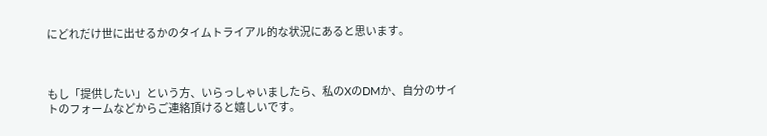にどれだけ世に出せるかのタイムトライアル的な状況にあると思います。



もし「提供したい」という方、いらっしゃいましたら、私のXのDMか、自分のサイトのフォームなどからご連絡頂けると嬉しいです。